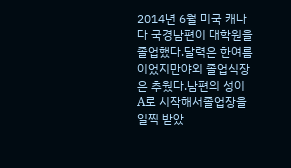2014년 6월 미국 캐나다 국경남편이 대학원을 졸업했다.달력은 한여름이었지만야외 졸업식장은 추웠다.남편의 성이 A로 시작해서졸업장을 일찍 받았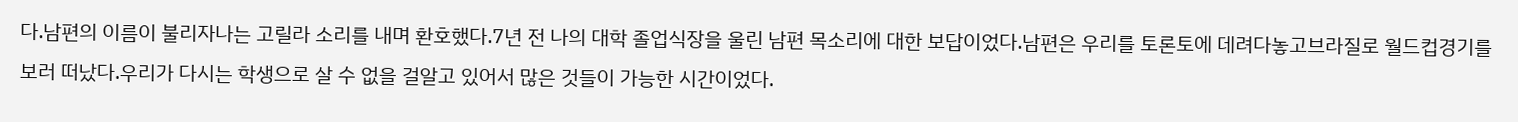다.남편의 이름이 불리자나는 고릴라 소리를 내며 환호했다.7년 전 나의 대학 졸업식장을 울린 남편 목소리에 대한 보답이었다.남편은 우리를 토론토에 데려다놓고브라질로 월드컵경기를 보러 떠났다.우리가 다시는 학생으로 살 수 없을 걸알고 있어서 많은 것들이 가능한 시간이었다.